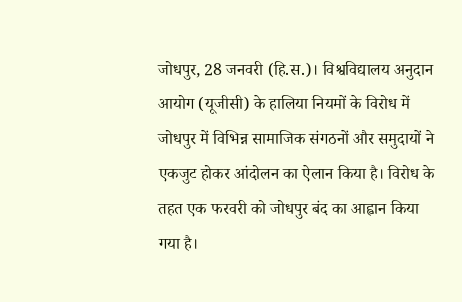जोधपुर, 28 जनवरी (हि.स.)। विश्वविद्यालय अनुदान आयोग (यूजीसी) के हालिया नियमों के विरोध में जोधपुर में विभिन्न सामाजिक संगठनों और समुदायों ने एकजुट होकर आंदोलन का ऐलान किया है। विरोध के तहत एक फरवरी को जोधपुर बंद का आह्वान किया गया है।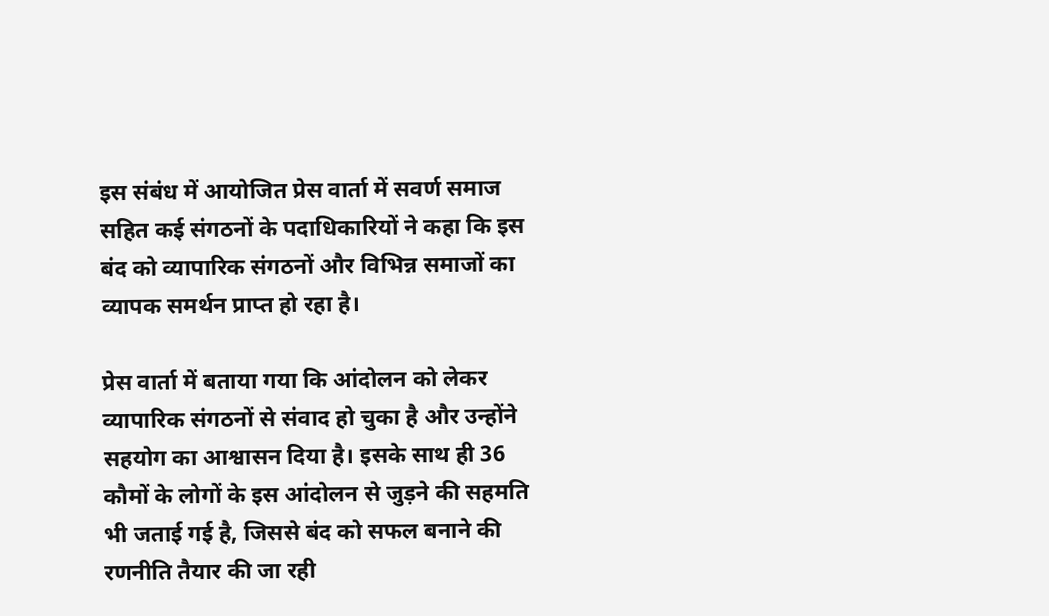इस संबंध में आयोजित प्रेस वार्ता में सवर्ण समाज सहित कई संगठनों के पदाधिकारियों ने कहा कि इस बंद को व्यापारिक संगठनों और विभिन्न समाजों का व्यापक समर्थन प्राप्त हो रहा है।

प्रेस वार्ता में बताया गया कि आंदोलन को लेकर व्यापारिक संगठनों से संवाद हो चुका है और उन्होंने सहयोग का आश्वासन दिया है। इसके साथ ही 36 कौमों के लोगों के इस आंदोलन से जुड़ने की सहमति भी जताई गई है, जिससे बंद को सफल बनाने की रणनीति तैयार की जा रही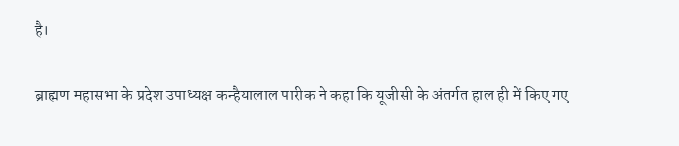है।

ब्राह्मण महासभा के प्रदेश उपाध्यक्ष कन्हैयालाल पारीक ने कहा कि यूजीसी के अंतर्गत हाल ही में किए गए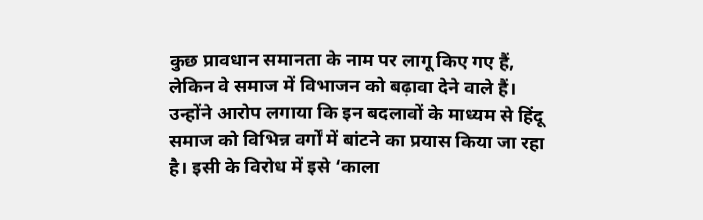कुछ प्रावधान समानता के नाम पर लागू किए गए हैं, लेकिन वे समाज में विभाजन को बढ़ावा देने वाले हैं। उन्होंने आरोप लगाया कि इन बदलावों के माध्यम से हिंदू समाज को विभिन्न वर्गों में बांटने का प्रयास किया जा रहा है। इसी के विरोध में इसे ‘काला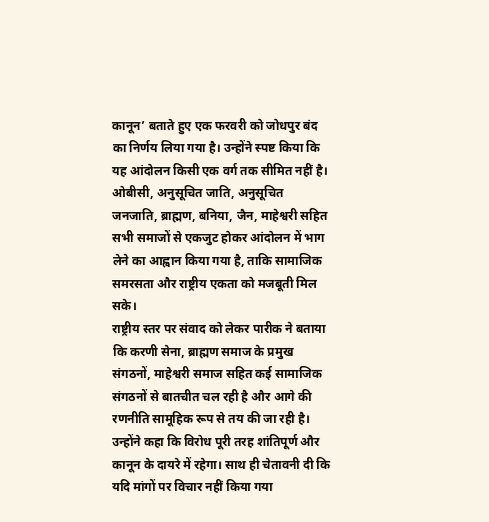कानून’ बताते हुए एक फरवरी को जोधपुर बंद का निर्णय लिया गया है। उन्होंने स्पष्ट किया कि यह आंदोलन किसी एक वर्ग तक सीमित नहीं है। ओबीसी, अनुसूचित जाति, अनुसूचित जनजाति, ब्राह्मण, बनिया, जैन, माहेश्वरी सहित सभी समाजों से एकजुट होकर आंदोलन में भाग लेने का आह्वान किया गया है, ताकि सामाजिक समरसता और राष्ट्रीय एकता को मजबूती मिल सके।
राष्ट्रीय स्तर पर संवाद को लेकर पारीक ने बताया कि करणी सेना, ब्राह्मण समाज के प्रमुख संगठनों, माहेश्वरी समाज सहित कई सामाजिक संगठनों से बातचीत चल रही है और आगे की रणनीति सामूहिक रूप से तय की जा रही है। उन्होंने कहा कि विरोध पूरी तरह शांतिपूर्ण और कानून के दायरे में रहेगा। साथ ही चेतावनी दी कि यदि मांगों पर विचार नहीं किया गया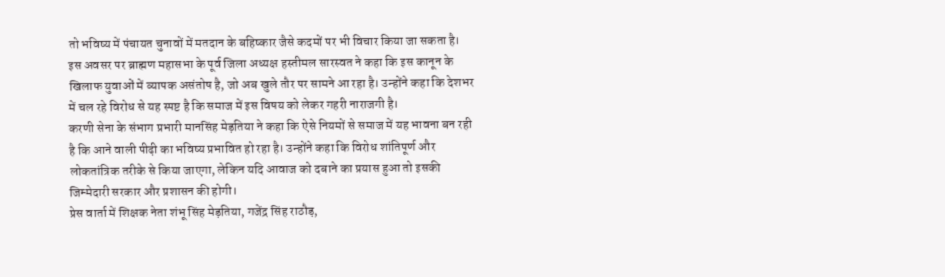तो भविष्य में पंचायत चुनावों में मतदान के बहिष्कार जैसे कदमों पर भी विचार किया जा सकता है।
इस अवसर पर ब्राह्मण महासभा के पूर्व जिला अध्यक्ष हस्तीमल सारस्वत ने कहा कि इस कानून के खिलाफ युवाओं में व्यापक असंतोष है, जो अब खुले तौर पर सामने आ रहा है। उन्होंने कहा कि देशभर में चल रहे विरोध से यह स्पष्ट है कि समाज में इस विषय को लेकर गहरी नाराजगी है।
करणी सेना के संभाग प्रभारी मानसिंह मेड़तिया ने कहा कि ऐसे नियमों से समाज में यह भावना बन रही है कि आने वाली पीढ़ी का भविष्य प्रभावित हो रहा है। उन्होंने कहा कि विरोध शांतिपूर्ण और लोकतांत्रिक तरीके से किया जाएगा, लेकिन यदि आवाज को दबाने का प्रयास हुआ तो इसकी जिम्मेदारी सरकार और प्रशासन की होगी।
प्रेस वार्ता में शिक्षक नेता शंभू सिंह मेड़तिया, गजेंद्र सिंह राठौड़,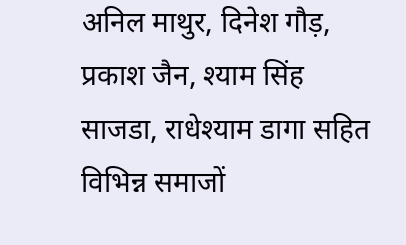अनिल माथुर, दिनेश गौड़, प्रकाश जैन, श्याम सिंह साजडा, राधेश्याम डागा सहित विभिन्न समाजों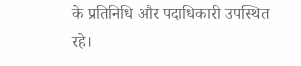के प्रतिनिधि और पदाधिकारी उपस्थित रहे।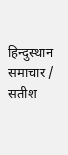हिन्दुस्थान समाचार / सतीश